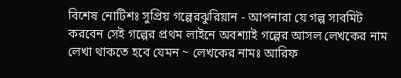বিশেষ নোটিশঃ সুপ্রিয় গল্পেরঝুরিয়ান - আপনারা যে গল্প সাবমিট করবেন সেই গল্পের প্রথম লাইনে অবশ্যাই গল্পের আসল লেখকের নাম লেখা থাকতে হবে যেমন ~ লেখকের নামঃ আরিফ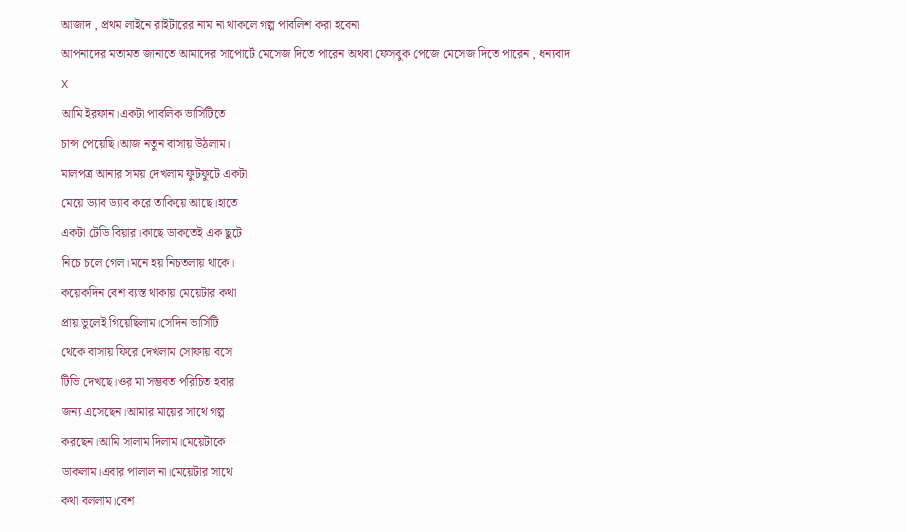আজাদ , প্রথম লাইনে রাইটারের নাম না থাকলে গল্প পাবলিশ করা হবেনা
আপনাদের মতামত জানাতে আমাদের সাপোর্টে মেসেজ দিতে পারেন অথবা ফেসবুক পেজে মেসেজ দিতে পারেন , ধন্যবাদ
X
আমি ইরফান।একটা পাবলিক ভার্সিটিতে
চান্স পেয়েছি।আজ নতুন বাসায় উঠলাম।
মালপত্র আনার সময় দেখলাম ফুটফুটে একটা
মেয়ে ড্যাব ড্যাব করে তাকিয়ে আছে।হাতে
একটা টেডি বিয়ার।কাছে ডাকতেই এক ছুটে
নিচে চলে গেল।মনে হয় নিচতলায় থাকে।
কয়েকদিন বেশ ব্যস্ত থাকায় মেয়েটার কথা
প্রায় ভুলেই গিয়েছিলাম।সেদিন ভার্সিটি
থেকে বাসায় ফিরে দেখলাম সোফায় বসে
টিভি দেখছে।ওর মা সম্ভবত পরিচিত হবার
জন্য এসেছেন।আমার মায়ের সাথে গল্প
করছেন।আমি সালাম দিলাম।মেয়েটাকে
ডাকলাম।এবার পালাল না।মেয়েটার সাথে
কথা বললাম।বেশ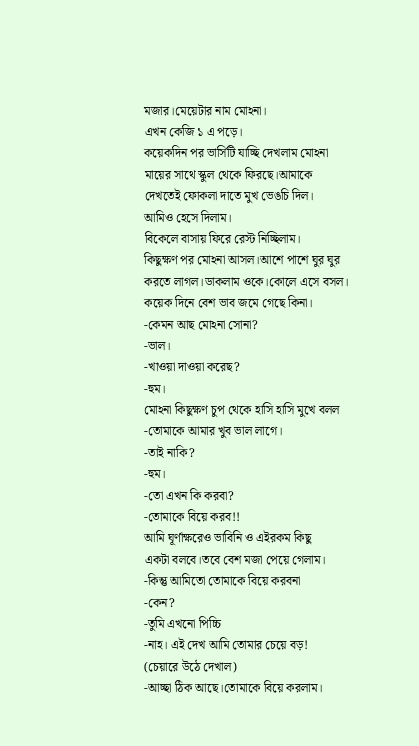মজার।মেয়েটার নাম মোঽনা।
এখন কেজি ১ এ পড়ে।
কয়েকদিন পর ভার্সিটি যাচ্ছি দেখলাম মোঽনা
মায়ের সাথে স্কুল থেকে ফিরছে।আমাকে
দেখতেই ফোকলা দাতে মুখ ভেঙচি দিল।
আমিও হেসে দিলাম।
বিকেলে বাসায় ফিরে রেস্ট নিচ্ছিলাম।
কিছুক্ষণ পর মোঽনা আসল।আশে পাশে ঘুর ঘুর
করতে লাগল।ডাকলাম ওকে।কোলে এসে বসল।
কয়েক দিনে বেশ ভাব জমে গেছে কিনা।
-কেমন আছ মোঽনা সোনা?
-ভাল।
-খাওয়া দাওয়া করেছ?
-হুম।
মোঽনা কিছুক্ষণ চুপ থেকে হাসি হাসি মুখে বলল
-তোমাকে আমার খুব ভাল লাগে।
-তাই নাকি?
-হুম।
-তো এখন কি করবা?
-তোমাকে বিয়ে করব!!
আমি ঘূর্ণাক্ষরেও ভাবিনি ও এইরকম কিছু
একটা বলবে।তবে বেশ মজা পেয়ে গেলাম।
-কিন্তু আমিতো তোমাকে বিয়ে করবনা
-কেন?
-তুমি এখনো পিচ্চি
-নাহ। এই দেখ আমি তোমার চেয়ে বড়!
(চেয়ারে উঠে দেখাল)
-আচ্ছা ঠিক আছে।তোমাকে বিয়ে করলাম।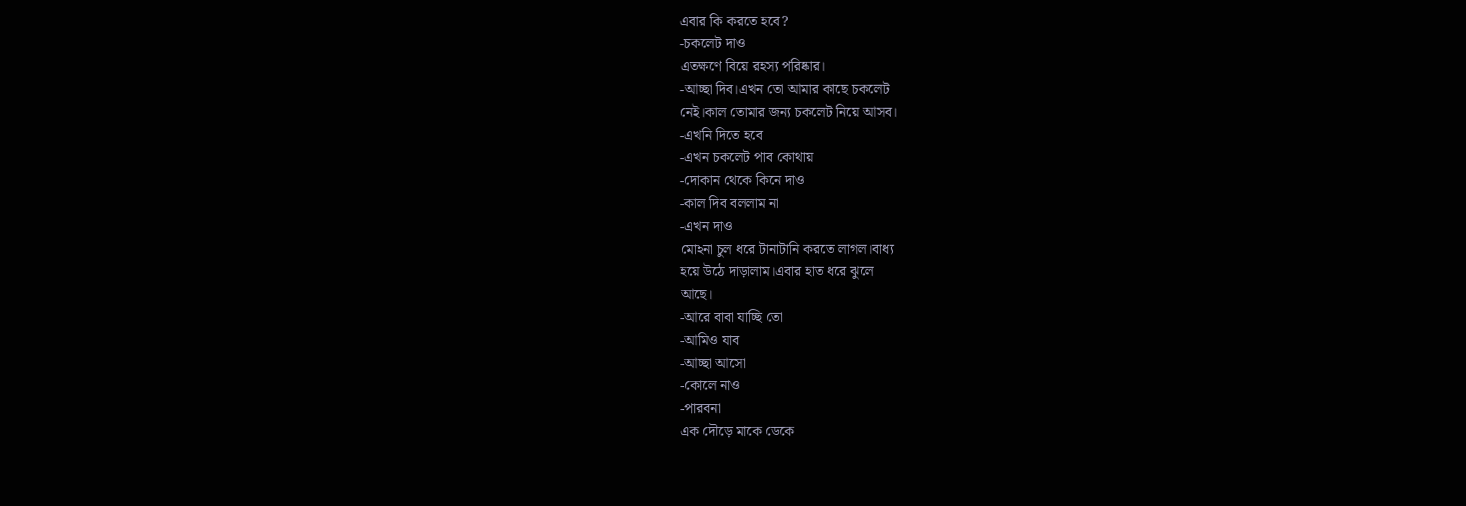এবার কি করতে হবে?
-চকলেট দাও
এতক্ষণে বিয়ে রহস্য পরিষ্কার।
-আচ্ছা দিব।এখন তো আমার কাছে চকলেট
নেই।কাল তোমার জন্য চকলেট নিয়ে আসব।
-এখনি দিতে হবে
-এখন চকলেট পাব কোথায়
-দোকান থেকে কিনে দাও
-কাল দিব বললাম না
-এখন দাও
মোঽনা চুল ধরে টানাটানি করতে লাগল।বাধ্য
হয়ে উঠে দাড়ালাম।এবার হাত ধরে ঝুলে
আছে।
-আরে বাবা যাচ্ছি তো
-আমিও যাব
-আচ্ছা আসো
-কোলে নাও
-পারবনা
এক দৌড়ে মাকে ডেকে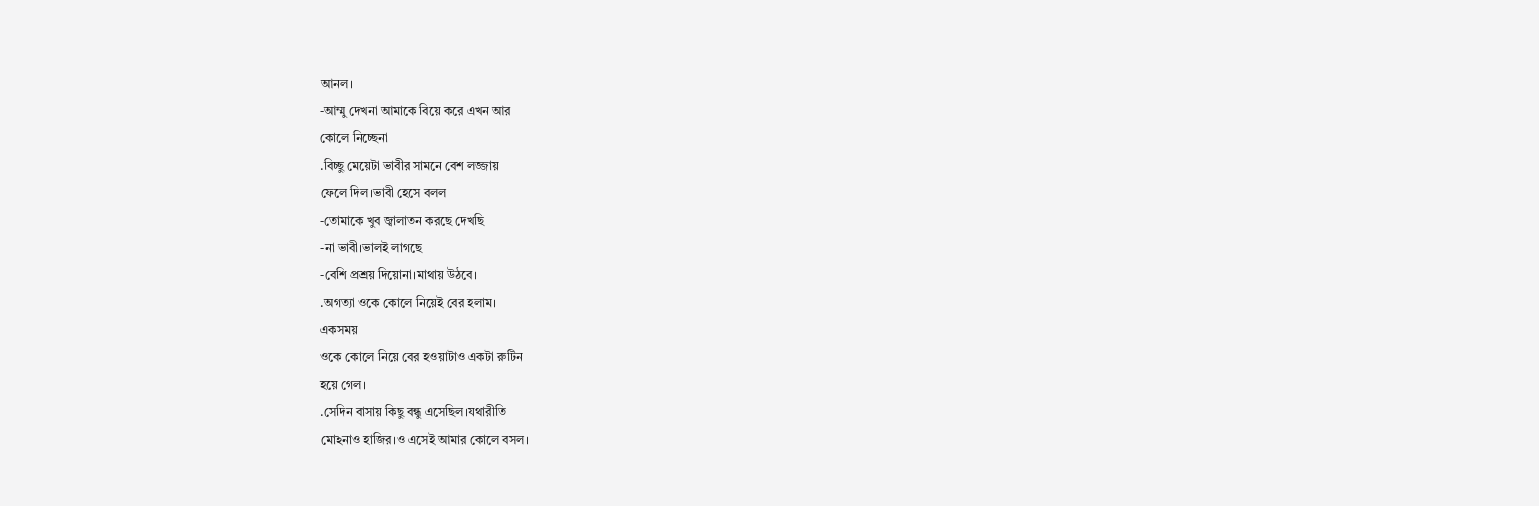আনল।
-আম্মু দেখনা আমাকে বিয়ে করে এখন আর
কোলে নিচ্ছেনা
.বিচ্ছু মেয়েটা ভাবীর সামনে বেশ লজ্জায়
ফেলে দিল।ভাবী হেসে বলল
-তোমাকে খুব জ্বালাতন করছে দেখছি
-না ভাবী।ভালই লাগছে
-বেশি প্রশ্রয় দিয়োনা।মাথায় উঠবে।
.অগত্যা ওকে কোলে নিয়েই বের হলাম।
একসময়
ওকে কোলে নিয়ে বের হওয়াটাও একটা রুটিন
হয়ে গেল।
.সেদিন বাসায় কিছু বন্ধু এসেছিল।যথারীতি
মোঽনাও হাজির।ও এসেই আমার কোলে বসল।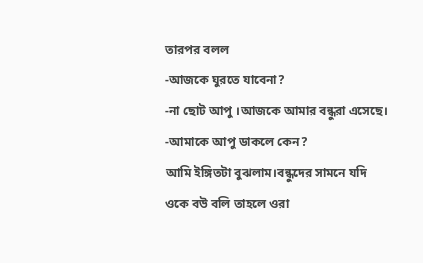তারপর বলল
-আজকে ঘুরতে যাবেনা?
-না ছোট আপু ।আজকে আমার বন্ধুরা এসেছে।
-আমাকে আপু ডাকলে কেন?
আমি ইঙ্গিতটা বুঝলাম।বন্ধুদের সামনে যদি
ওকে বউ বলি তাহলে ওরা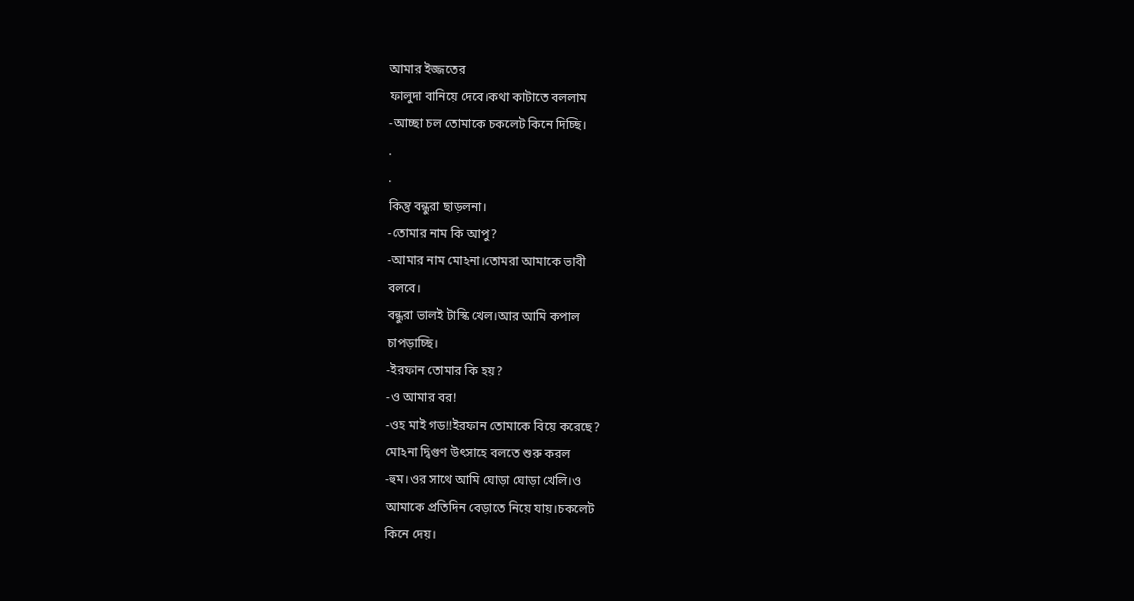আমার ইজ্জতের
ফালুদা বানিয়ে দেবে।কথা কাটাতে বললাম
-আচ্ছা চল তোমাকে চকলেট কিনে দিচ্ছি।
.
.
কিন্তু বন্ধুরা ছাড়লনা।
-তোমার নাম কি আপু?
-আমার নাম মোঽনা।তোমরা আমাকে ভাবী
বলবে।
বন্ধুরা ভালই টাস্কি খেল।আর আমি কপাল
চাপড়াচ্ছি।
-ইরফান তোমার কি হয়?
-ও আমার বর!
-ওহ মাই গড!!ইরফান তোমাকে বিয়ে করেছে?
মোঽনা দ্বিগুণ উৎসাহে বলতে শুরু করল
-হুম।ওর সাথে আমি ঘোড়া ঘোড়া খেলি।ও
আমাকে প্রতিদিন বেড়াতে নিয়ে যায়।চকলেট
কিনে দেয়।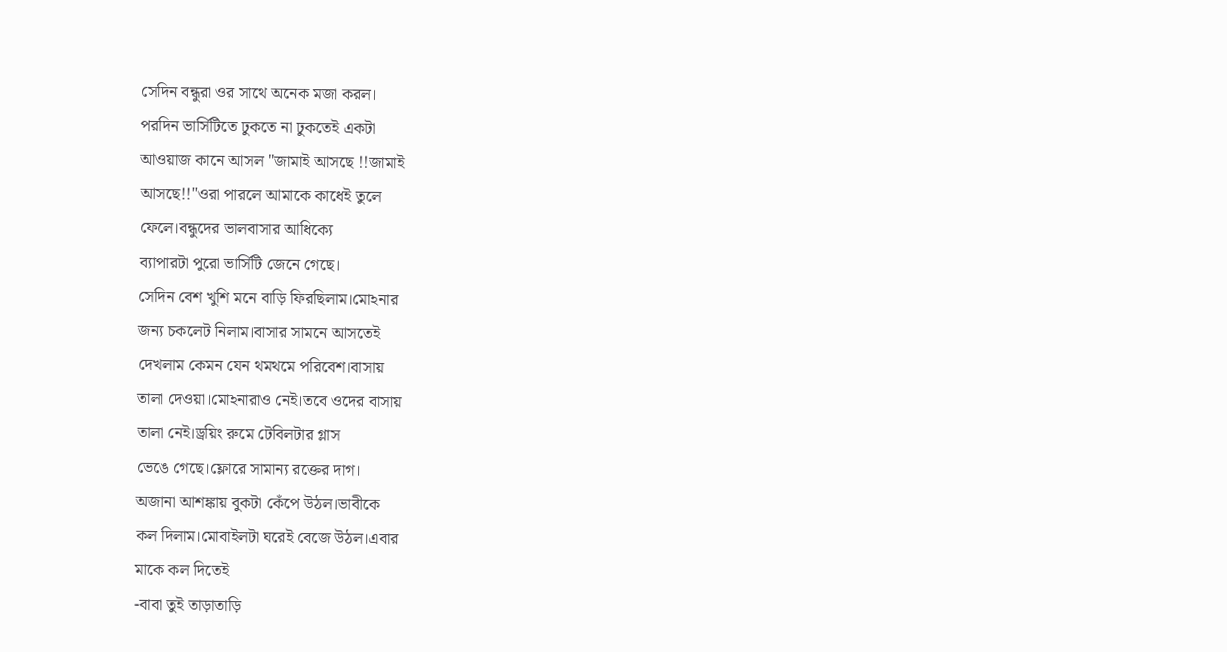সেদিন বন্ধুরা ওর সাথে অনেক মজা করল।
পরদিন ভার্সিটিতে ঢুকতে না ঢুকতেই একটা
আওয়াজ কানে আসল "জামাই আসছে !!জামাই
আসছে!!"ওরা পারলে আমাকে কাধেই তুলে
ফেলে।বন্ধুদের ভালবাসার আধিক্যে
ব্যাপারটা পুরো ভার্সিটি জেনে গেছে।
সেদিন বেশ খুশি মনে বাড়ি ফিরছিলাম।মোঽনার
জন্য চকলেট নিলাম।বাসার সামনে আসতেই
দেখলাম কেমন যেন থমথমে পরিবেশ।বাসায়
তালা দেওয়া।মোঽনারাও নেই।তবে ওদের বাসায়
তালা নেই।ড্রয়িং রুমে টেবিলটার গ্লাস
ভেঙে গেছে।ফ্লোরে সামান্য রক্তের দাগ।
অজানা আশঙ্কায় বুকটা কেঁপে উঠল।ভাবীকে
কল দিলাম।মোবাইলটা ঘরেই বেজে উঠল।এবার
মাকে কল দিতেই
-বাবা তুই তাড়াতাড়ি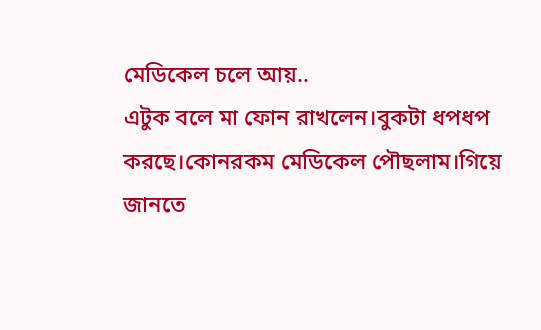মেডিকেল চলে আয়..
এটুক বলে মা ফোন রাখলেন।বুকটা ধপধপ
করছে।কোনরকম মেডিকেল পৌছলাম।গিয়ে
জানতে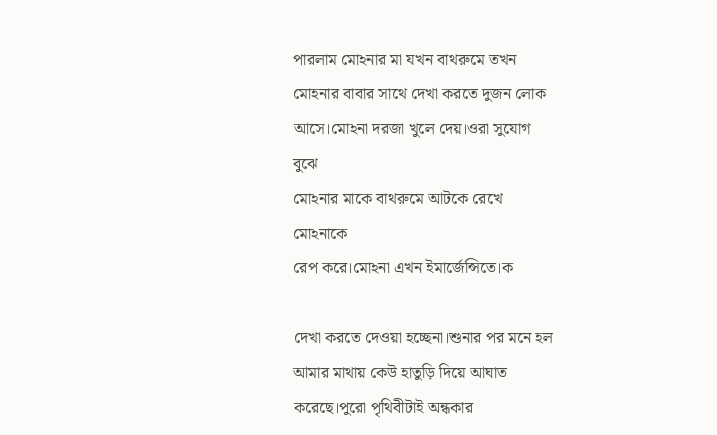পারলাম মোঽনার মা যখন বাথরুমে তখন
মোহনার বাবার সাথে দেখা করতে দুজন লোক
আসে।মোঽনা দরজা খুলে দেয়।ওরা সুযোগ
বুঝে
মোঽনার মাকে বাথরুমে আটকে রেখে
মোঽনাকে
রেপ করে।মোঽনা এখন ইমার্জেন্সিতে।ক

দেখা করতে দেওয়া হচ্ছেনা।শুনার পর মনে হল
আমার মাথায় কেউ হাতুড়ি দিয়ে আঘাত
করেছে।পুরো পৃথিবীটাই অন্ধকার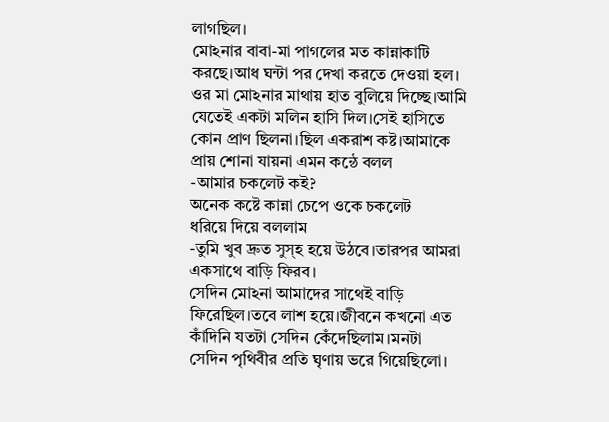লাগছিল।
মোঽনার বাবা-মা পাগলের মত কান্নাকাটি
করছে।আধ ঘন্টা পর দেখা করতে দেওয়া হল।
ওর মা মোঽনার মাথায় হাত বুলিয়ে দিচ্ছে।আমি
যেতেই একটা মলিন হাসি দিল।সেই হাসিতে
কোন প্রাণ ছিলনা।ছিল একরাশ কষ্ট।আমাকে
প্রায় শোনা যায়না এমন কন্ঠে বলল
-আমার চকলেট কই?
অনেক কষ্টে কান্না চেপে ওকে চকলেট
ধরিয়ে দিয়ে বললাম
-তুমি খুব দ্রুত সুস্হ হয়ে উঠবে।তারপর আমরা
একসাথে বাড়ি ফিরব।
সেদিন মোঽনা আমাদের সাথেই বাড়ি
ফিরেছিল।তবে লাশ হয়ে।জীবনে কখনো এত
কাঁদিনি যতটা সেদিন কেঁদেছিলাম।মনটা
সেদিন পৃথিবীর প্রতি ঘৃণায় ভরে গিয়েছিলো।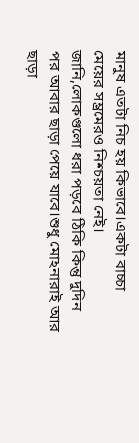মানুষ এতটা নিচ হয় কিভাবে।একটা বাচ্চা
মেয়ের সম্ভ্রমেরও নিশ্চয়তা নেই।
জানি,লোকগুলো ধরা পড়বে ঠিকি কিন্তু দুদিন
পর আবার ছাড়া পেয়ে যাবে।শুধু মোঽনারাই আর
ছাড়া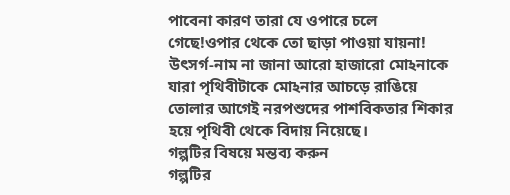পাবেনা কারণ তারা যে ওপারে চলে
গেছে!ওপার থেকে তো ছাড়া পাওয়া যায়না!
উৎসর্গ-নাম না জানা আরো হাজারো মোঽনাকে
যারা পৃথিবীটাকে মোঽনার আচড়ে রাঙিয়ে
তোলার আগেই নরপশুদের পাশবিকতার শিকার
হয়ে পৃথিবী থেকে বিদায় নিয়েছে।
গল্পটির বিষয়ে মন্তব্য করুন
গল্পটির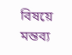বিষয়ে মন্তব্য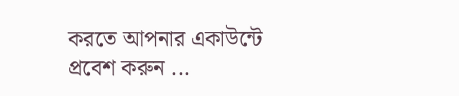করতে আপনার একাউন্টে প্রবেশ করুন ...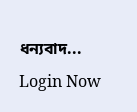ধন্যবাদ... Login Now